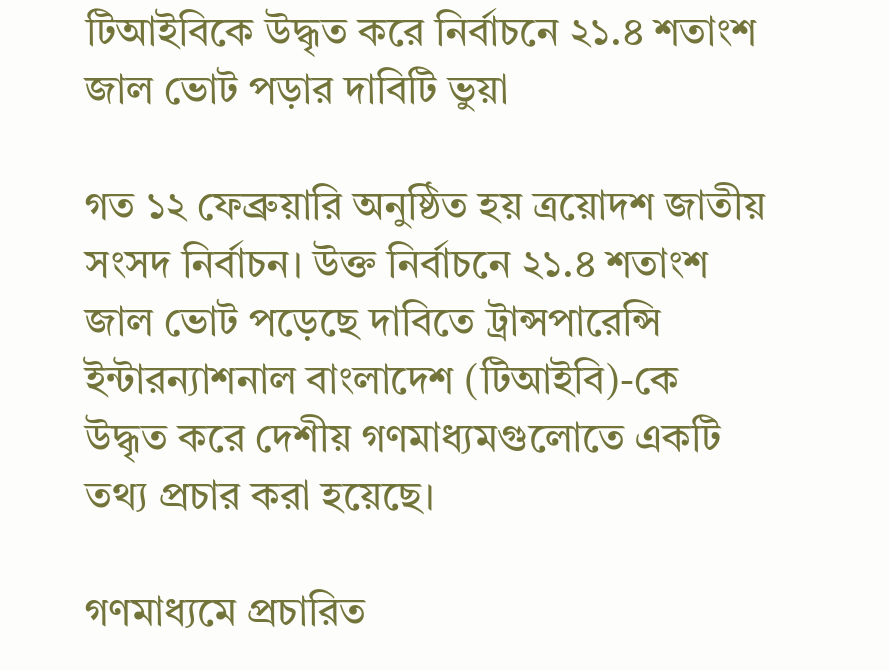টিআইবিকে উদ্ধৃত করে নির্বাচনে ২১.৪ শতাংশ জাল ভোট পড়ার দাবিটি ভুয়া

গত ১২ ফেব্রুয়ারি অনুষ্ঠিত হয় ত্রয়োদশ জাতীয় সংসদ নির্বাচন। উক্ত নির্বাচনে ২১.৪ শতাংশ জাল ভোট পড়েছে দাবিতে ট্রান্সপারেন্সি ইন্টারন্যাশনাল বাংলাদেশ (টিআইবি)-কে উদ্ধৃত করে দেশীয় গণমাধ্যমগুলোতে একটি তথ্য প্রচার করা হয়েছে।

গণমাধ্যমে প্রচারিত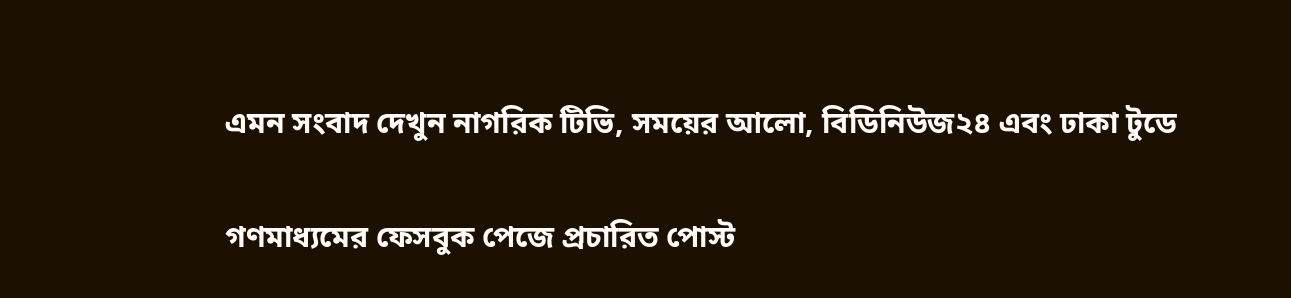এমন সংবাদ দেখুন নাগরিক টিভি, সময়ের আলো, বিডিনিউজ২৪ এবং ঢাকা টুডে

গণমাধ্যমের ফেসবুক পেজে প্রচারিত পোস্ট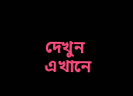দেখুন এখানে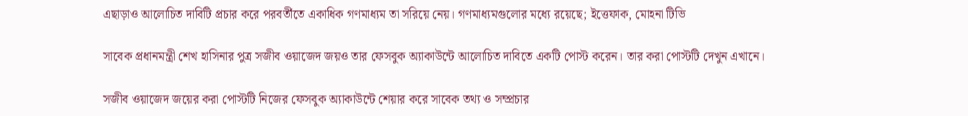এছাড়াও আলোচিত দাবিটি প্রচার করে পরবর্তীতে একাধিক গণমাধ্যম তা সরিয়ে নেয়। গণমাধ্যমগুলোর মধ্যে রয়েছে; ইত্তেফাক, মোহনা টিভি

সাবেক প্রধানমন্ত্রী শেখ হাসিনার পুত্র সজীব ওয়াজেদ জয়ও তার ফেসবুক অ্যাকাউন্টে আলোচিত দাবিতে একটি পোস্ট করেন। তার করা পোস্টটি দেখুন এখানে।

সজীব ওয়াজেদ জয়ের করা পোস্টটি নিজের ফেসবুক অ্যাকাউন্টে শেয়ার করে সাবেক তথ্য ও সম্প্রচার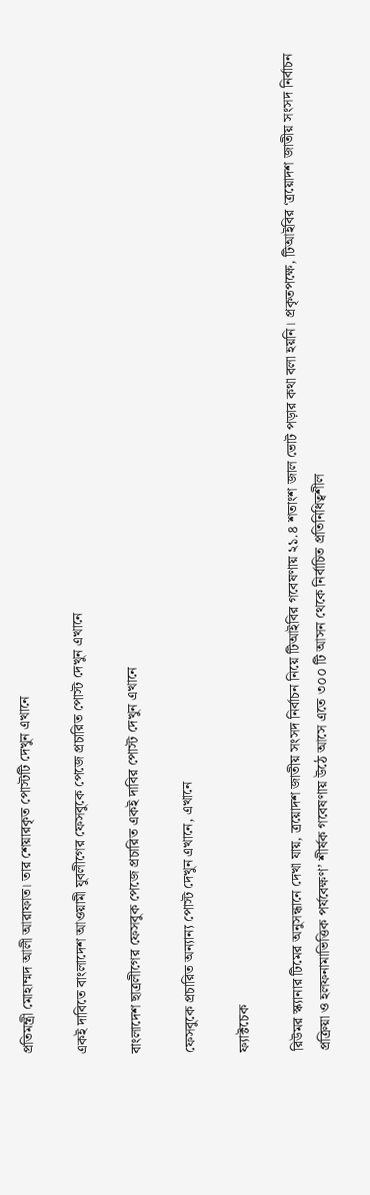প্রতিমন্ত্রী মোহাম্মদ আলী আরাফাত। তার শেয়ারকৃত পোস্টটি দেখুন এখানে

একই দাবিতে বাংলাদেশ আওয়ামী যুবলীগের ফেসবুকে পেজে প্রচারিত পোস্ট দেখুন এখানে

বাংলাদেশ ছাত্রলীগের ফেসবুক পেজে প্রচারিত একই দাবির পোস্ট দেখুন এখানে

ফেসবুকে প্রচারিত অন্যান্য পোস্ট দেখুন এখানে, এখানে

ফ্যাক্টচেক

রিউমর স্ক্যানার টিমের অনুসন্ধানে দেখা যায়, ত্রয়োদশ জাতীয় সংসদ নির্বাচন নিয়ে টিআইবির গবেষণায় ২১.৪ শতাংশ জাল ভোট পড়ার কথা বলা হয়নি। প্রকৃতপক্ষে, টিআইবির ‘ত্রয়োদশ জাতীয় সংসদ নির্বাচন প্রক্রিয়া ও হলফনামাভিত্তিক পর্যবেক্ষণ’ শীর্ষক গবেষণায় উঠে আসে এতে ৩০০ টি আসন থেকে নির্বাচিত প্রতিনিধিত্বশীল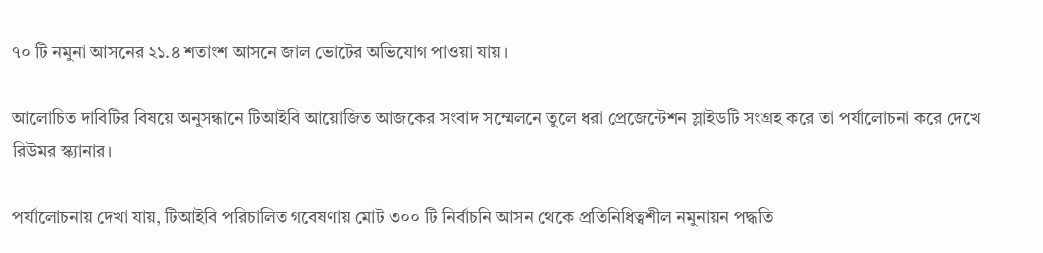৭০ টি নমুনা আসনের ২১.৪ শতাংশ আসনে জাল ভোটের অভিযোগ পাওয়া যায়।

আলোচিত দাবিটির বিষয়ে অনুসন্ধানে টিআইবি আয়োজিত আজকের সংবাদ সম্মেলনে তুলে ধরা প্রেজেন্টেশন স্লাইডটি সংগ্রহ করে তা পর্যালোচনা করে দেখে রিউমর স্ক্যানার।

পর্যালোচনায় দেখা যায়, টিআইবি পরিচালিত গবেষণায় মোট ৩০০ টি নির্বাচনি আসন থেকে প্রতিনিধিত্বশীল নমুনায়ন পদ্ধতি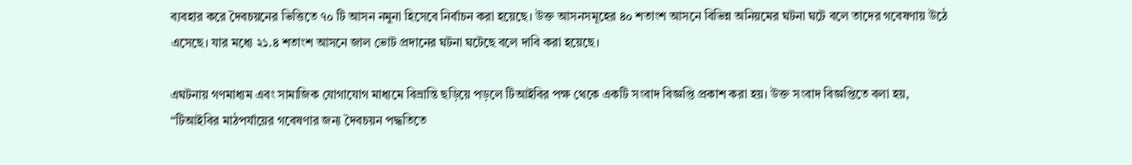ব্যবহার করে দৈবচয়নের ভিত্তিতে ৭০ টি আসন নমুনা হিসেবে নির্বাচন করা হয়েছে। উক্ত আসনসমূহের ৪০ শতাংশ আসনে বিভিন্ন অনিয়মের ঘটনা ঘটে বলে তাদের গবেষণায় উঠে এসেছে। যার মধ্যে ২১.৪ শতাংশ আসনে জাল ভোট প্রদানের ঘটনা ঘটেছে বলে দাবি করা হয়েছে।

এঘটনায় গণমাধ্যম এবং সামাজিক যোগাযোগ মাধ্যমে বিভ্রান্তি ছড়িয়ে পড়লে টিআইবির পক্ষ থেকে একটি সংবাদ বিজ্ঞপ্তি প্রকাশ করা হয়। উক্ত সংবাদ বিজ্ঞপ্তিতে বলা হয়, “টিআইবির মাঠপর্যায়ের গবেষণার জন্য দৈবচয়ন পদ্ধতিতে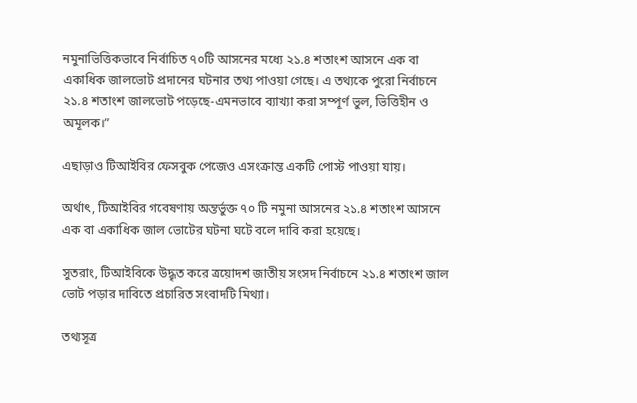নমুনাভিত্তিকভাবে নির্বাচিত ৭০টি আসনের মধ্যে ২১.৪ শতাংশ আসনে এক বা একাধিক জালভোট প্রদানের ঘটনার তথ্য পাওয়া গেছে। এ তথ্যকে পুরো নির্বাচনে ২১.৪ শতাংশ জালভোট পড়েছে-এমনভাবে ব্যাখ্যা করা সম্পূর্ণ ভুল, ভিত্তিহীন ও অমূলক।”

এছাড়াও টিআইবির ফেসবুক পেজেও এসংক্রান্ত একটি পোস্ট পাওয়া যায়।

অর্থাৎ, টিআইবির গবেষণায় অন্তর্ভুক্ত ৭০ টি নমুনা আসনের ২১.৪ শতাংশ আসনে এক বা একাধিক জাল ভোটের ঘটনা ঘটে বলে দাবি করা হয়েছে।

সুতরাং, টিআইবিকে উদ্ধৃত করে ত্রয়োদশ জাতীয় সংসদ নির্বাচনে ২১.৪ শতাংশ জাল ভোট পড়ার দাবিতে প্রচারিত সংবাদটি মিথ্যা।

তথ্যসূত্র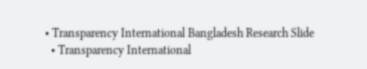• Transparency International Bangladesh Research Slide
  • Transparency International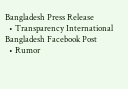Bangladesh Press Release
  • Transparency International Bangladesh Facebook Post
  • Rumor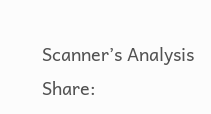Scanner’s Analysis
Share: